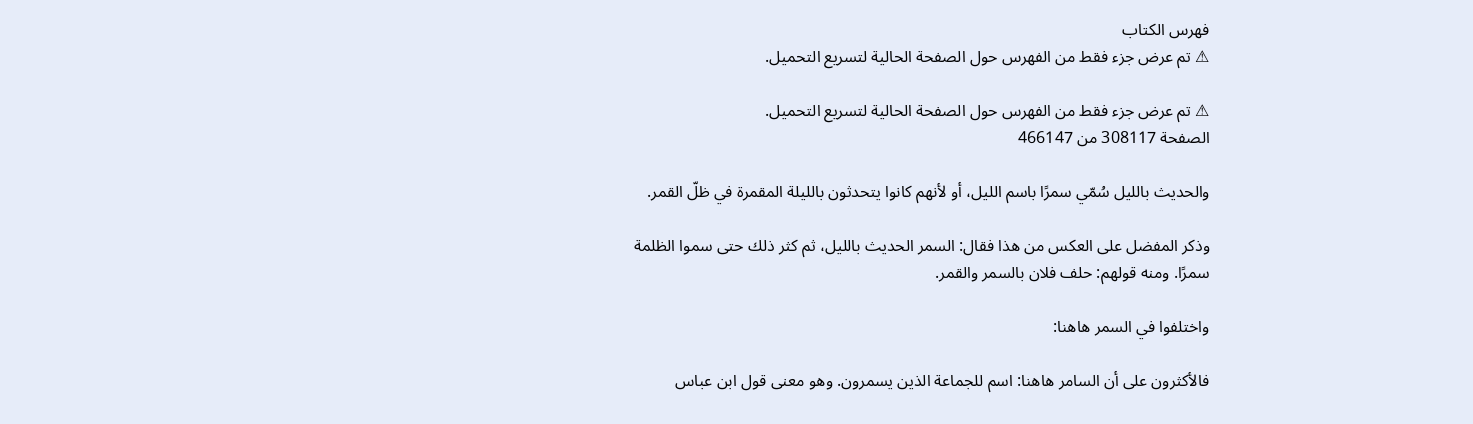فهرس الكتاب
⚠ تم عرض جزء فقط من الفهرس حول الصفحة الحالية لتسريع التحميل.

⚠ تم عرض جزء فقط من الفهرس حول الصفحة الحالية لتسريع التحميل.
الصفحة 308117 من 466147

والحديث بالليل سُمّي سمرًا باسم الليل، أو لأنهم كانوا يتحدثون بالليلة المقمرة في ظلّ القمر.

وذكر المفضل على العكس من هذا فقال: السمر الحديث بالليل، ثم كثر ذلك حتى سموا الظلمة سمرًا. ومنه قولهم: حلف فلان بالسمر والقمر.

واختلفوا في السمر هاهنا:

فالأكثرون على أن السامر هاهنا: اسم للجماعة الذين يسمرون. وهو معنى قول ابن عباس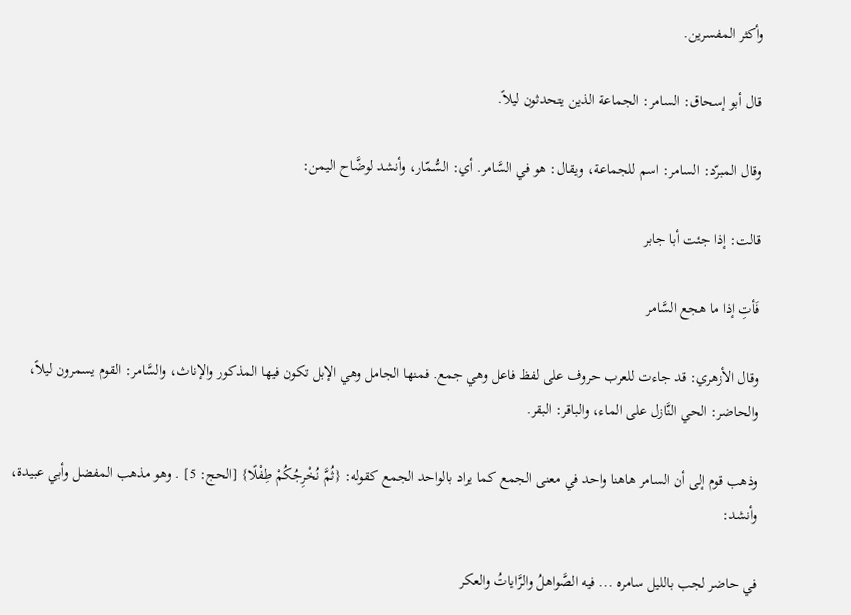وأكثر المفسرين.

قال أبو إسحاق: السامر: الجماعة الذين يتحدثون ليلاً.

وقال المبرّد: السامر: اسم للجماعة، ويقال: هو في السَّامر. أي: السُّمّار، وأنشد لوضَّاح اليمن:

قالت: إذا جئت أبا جابر

فَأتِ إذا ما هجع السَّامر

وقال الأزهري: قد جاءت للعرب حروف على لفظ فاعل وهي جمع. فمنها الجامل وهي الإبل تكون فيها المذكور والإناث، والسَّامر: القوم يسمرون ليلاً، والحاضر: الحي النَّازل على الماء، والباقر: البقر.

وذهب قوم إلى أن السامر هاهنا واحد في معنى الجمع كما يراد بالواحد الجمع كقوله: {ثُمَّ نُخْرِجُكُمْ طِفْلًا} [الحج: 5] . وهو مذهب المفضل وأبي عبيدة، وأنشد:

في حاضر لجب بالليل سامره ... فيه الصَّواهلُ والرَّاياتُ والعكر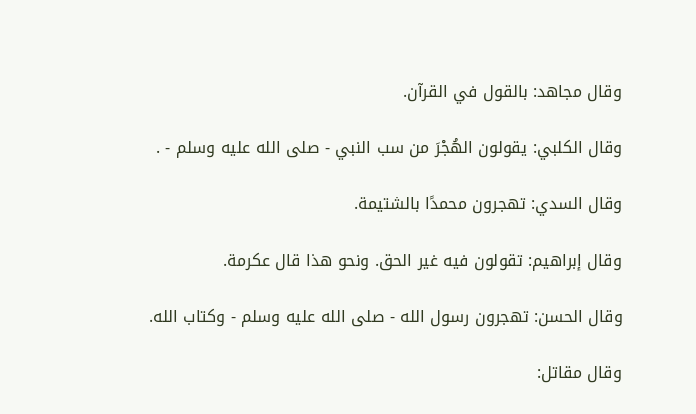وقال مجاهد: بالقول في القرآن.

وقال الكلبي: يقولون الهُجْرَ من سب النبي - صلى الله عليه وسلم - .

وقال السدي: تهجرون محمدًا بالشتيمة.

وقال إبراهيم: تقولون فيه غير الحق. ونحو هذا قال عكرمة.

وقال الحسن: تهجرون رسول الله - صلى الله عليه وسلم - وكتاب الله.

وقال مقاتل: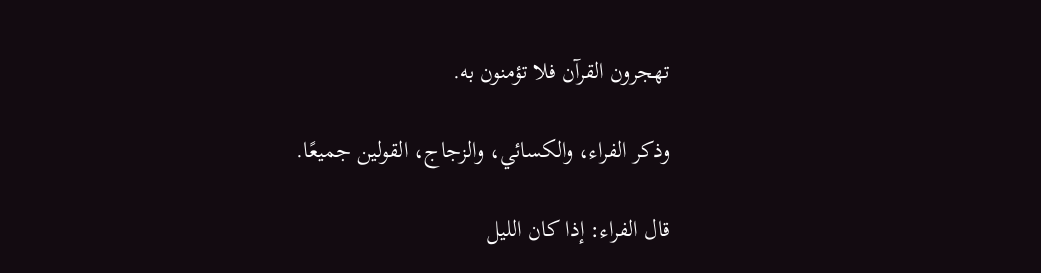تهجرون القرآن فلا تؤمنون به.

وذكر الفراء، والكسائي، والزجاج، القولين جميعًا.

قال الفراء: إذا كان الليل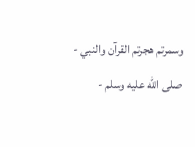وسمرتم هجرتم القرآن والنبي - صلى الله عليه وسلم -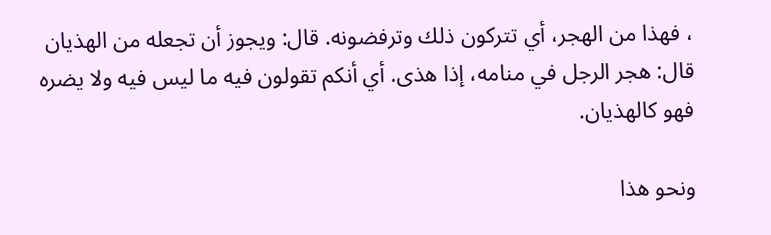، فهذا من الهجر، أي تتركون ذلك وترفضونه. قال: ويجوز أن تجعله من الهذيان قال: هجر الرجل في منامه، إذا هذى. أي أنكم تقولون فيه ما ليس فيه ولا يضره فهو كالهذيان.

ونحو هذا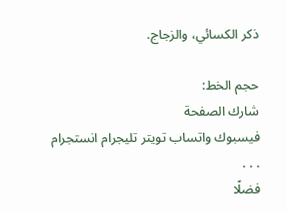ذكر الكسائي، والزجاج.

حجم الخط:
شارك الصفحة
فيسبوك واتساب تويتر تليجرام انستجرام
. . .
فضلًا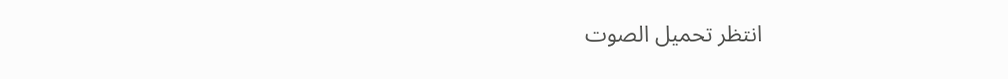انتظر تحميل الصوت